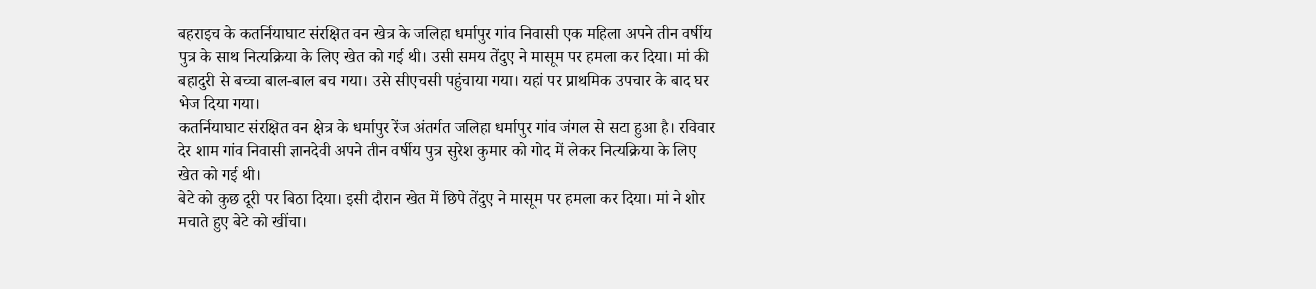बहराइच के कतर्नियाघाट संरक्षित वन खेत्र के जलिहा धर्मापुर गांव निवासी एक महिला अपने तीन वर्षीय पुत्र के साथ नित्यक्रिया के लिए खेत को गई थी। उसी समय तेंदुए ने मासूम पर हमला कर दिया। मां की बहादुरी से बच्चा बाल-बाल बच गया। उसे सीएचसी पहुंचाया गया। यहां पर प्राथमिक उपचार के बाद घर भेज दिया गया।
कतर्नियाघाट संरक्षित वन क्षेत्र के धर्मापुर रेंज अंतर्गत जलिहा धर्मापुर गांव जंगल से सटा हुआ है। रविवार देर शाम गांव निवासी ज्ञानदेवी अपने तीन वर्षीय पुत्र सुरेश कुमार को गोद में लेकर नित्यक्रिया के लिए खेत को गई थी।
बेटे को कुछ दूरी पर बिठा दिया। इसी दौरान खेत में छिपे तेंदुए ने मासूम पर हमला कर दिया। मां ने शोर मचाते हुए बेटे को खींचा।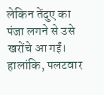लेकिन तेंदुए का पंजा लगने से उसे खरोंचे आ गईं। हालांकि, पलटवार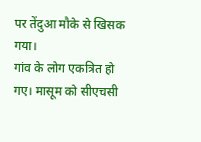पर तेंदुआ मौके से खिसक गया।
गांव के लोग एकत्रित हो गए। मासूम को सीएचसी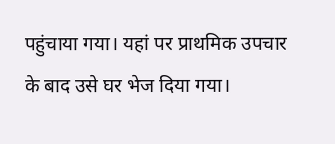पहुंचाया गया। यहां पर प्राथमिक उपचार के बाद उसे घर भेज दिया गया।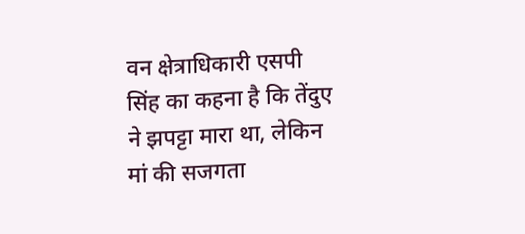वन क्षेत्राधिकारी एसपी सिंह का कहना है कि तेंदुए ने झपट्टा मारा था, लेकिन मां की सजगता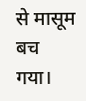से मासूम बच गया।